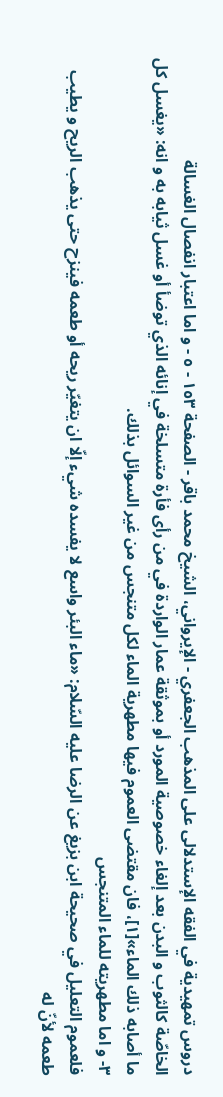دروس تمهيدية في الفقه الإستدلالى على المذهب الجعفري - الإيرواني، الشيخ محمد باقر - الصفحة ١٥٣ - ٥ - و اما اعتبار انفصال الغسالة
الخاصّة كالثوب و البدن بعد إلغاء خصوصية المورد أو بموثقة عمار الواردة في من رأى فأرة متسلخة في إنائه الذي توضأ أو غسل ثيابه به و انه: «يغسل كل ما أصابه ذلك الماء»[١]، فان مقتضى العموم فيها مطهرية الماء لكل متنجس من غير السوائل بذلك.
٣- و اما مطهريته للماء المتنجس
فلعموم التعليل في صحيحة ابن بزيغ عن الرضا عليه السّلام: «ماء البئر واسع لا يفسده شيء إلّا ان يتغيّر ريحه أو طعمه فينزح حتى يذهب الريح و يطيب طعمه لأنّ له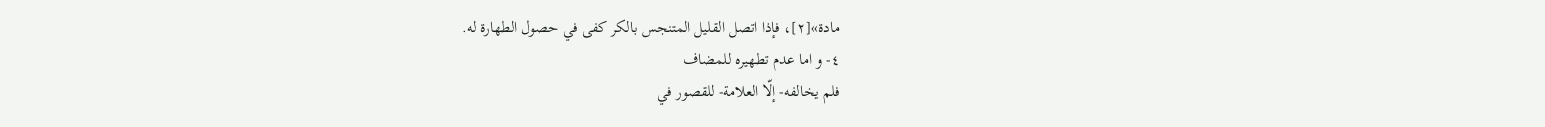مادة»[٢]، فإذا اتصل القليل المتنجس بالكر كفى في حصول الطهارة له.
٤- و اما عدم تطهيره للمضاف
فلم يخالفه- إلّا العلامة- للقصور في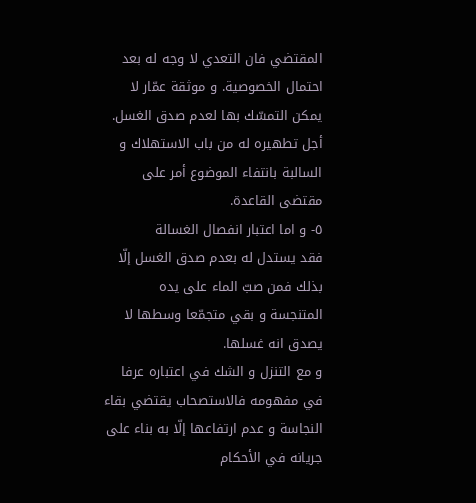المقتضي فان التعدي لا وجه له بعد احتمال الخصوصية. و موثقة عمّار لا يمكن التمسّك بها لعدم صدق الغسل.
أجل تطهيره له من باب الاستهلاك و السالبة بانتفاء الموضوع أمر على مقتضى القاعدة.
٥- و اما اعتبار انفصال الغسالة
فقد يستدل له بعدم صدق الغسل إلّا بذلك فمن صبّ الماء على يده المتنجسة و بقي متجمّعا وسطها لا يصدق انه غسلها.
و مع التنزل و الشك في اعتباره عرفا في مفهومه فالاستصحاب يقتضي بقاء النجاسة و عدم ارتفاعها إلّا به بناء على جريانه في الأحكام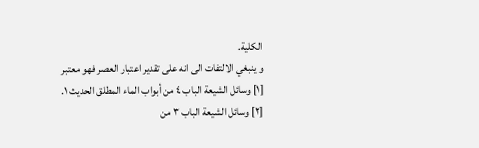الكلية.
و ينبغي الالتفات الى انه على تقدير اعتبار العصر فهو معتبر
[١] وسائل الشيعة الباب ٤ من أبواب الماء المطلق الحديث ١.
[٢] وسائل الشيعة الباب ٣ من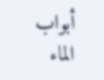أبواب الماء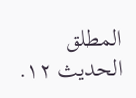المطلق الحديث ١٢.